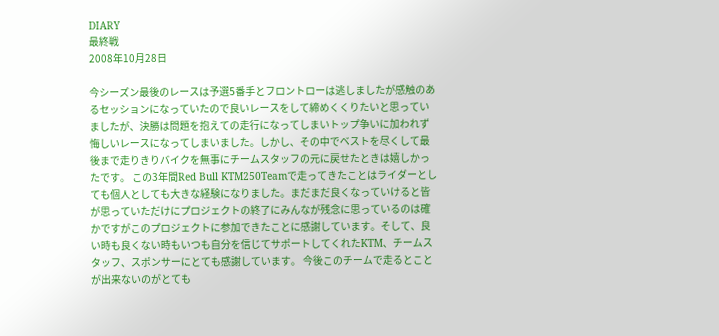DIARY
最終戦
2008年10月28日

今シーズン最後のレースは予選5番手とフロントローは逃しましたが感触のあるセッションになっていたので良いレースをして締めくくりたいと思っていましたが、決勝は問題を抱えての走行になってしまいトップ争いに加われず悔しいレースになってしまいました。しかし、その中でベストを尽くして最後まで走りきりバイクを無事にチームスタッフの元に戻せたときは嬉しかったです。 この3年間Red Bull KTM250Teamで走ってきたことはライダーとしても個人としても大きな経験になりました。まだまだ良くなっていけると皆が思っていただけにプロジェクトの終了にみんなが残念に思っているのは確かですがこのプロジェクトに参加できたことに感謝しています。そして、良い時も良くない時もいつも自分を信じてサポートしてくれたKTM、チームスタッフ、スポンサーにとても感謝しています。 今後このチームで走るとことが出来ないのがとても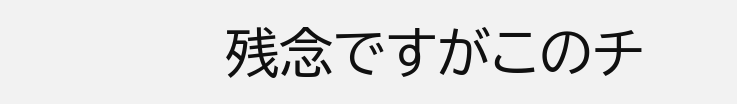残念ですがこのチ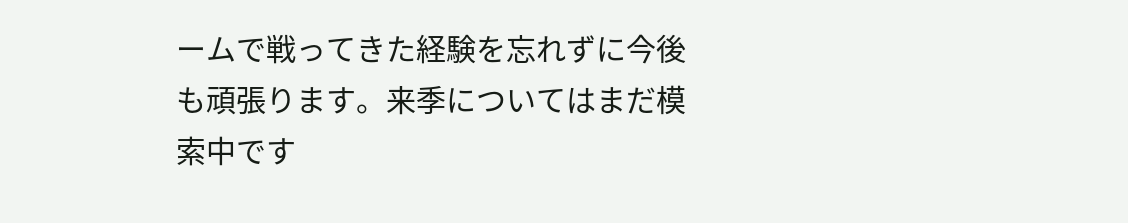ームで戦ってきた経験を忘れずに今後も頑張ります。来季についてはまだ模索中です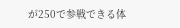が250で参戦できる体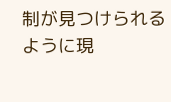制が見つけられるように現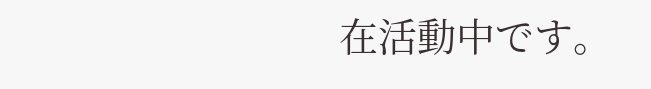在活動中です。